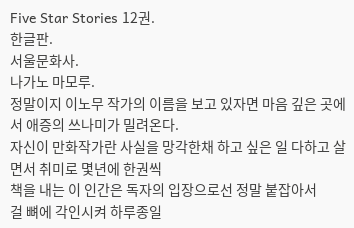Five Star Stories 12권.
한글판.
서울문화사.
나가노 마모루.
정말이지 이노무 작가의 이름을 보고 있자면 마음 깊은 곳에서 애증의 쓰나미가 밀려온다.
자신이 만화작가란 사실을 망각한채 하고 싶은 일 다하고 살면서 취미로 몇년에 한권씩
책을 내는 이 인간은 독자의 입장으로선 정말 붙잡아서
걸 뼈에 각인시켜 하루종일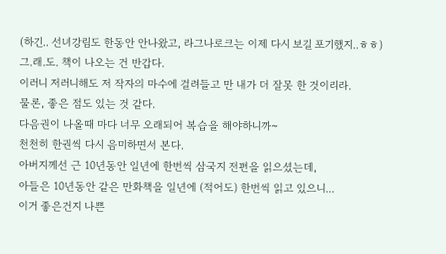(하긴.. 선녀강림도 한동안 안나왔고, 라그나로크는 이제 다시 보길 포기했지..ㅎㅎ)
그.래.도. 책이 나오는 건 반갑다.
이러니 저러니해도 저 작자의 마수에 걸려들고 만 내가 더 잘못 한 것이리라.
물론, 좋은 점도 있는 것 같다.
다음권이 나올때 마다 너무 오래되어 복습을 해야하니까~
천천히 한권씩 다시 음미하면서 본다.
아버지께선 근 10년동안 일년에 한번씩 삼국지 전편을 읽으셨는데,
아들은 10년동안 같은 만화책을 일년에 (적어도) 한번씩 읽고 있으니...
이거 좋은건지 나쁜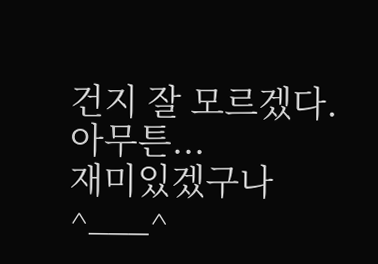건지 잘 모르겠다.
아무튼...
재미있겠구나 ^___^